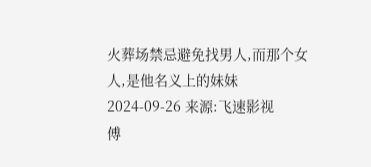火葬场禁忌避免找男人,而那个女人,是他名义上的妹妹
2024-09-26 来源:飞速影视
傅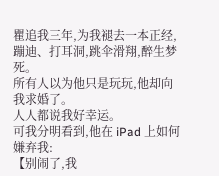瞿追我三年,为我褪去一本正经,蹦迪、打耳洞,跳伞滑翔,醉生梦死。
所有人以为他只是玩玩,他却向我求婚了。
人人都说我好幸运。
可我分明看到,他在 iPad 上如何嫌弃我:
【别闹了,我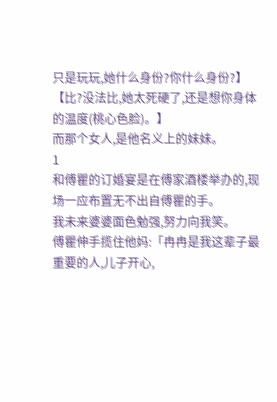只是玩玩,她什么身份?你什么身份?】
【比?没法比,她太死硬了,还是想你身体的温度(桃心色脸)。】
而那个女人,是他名义上的妹妹。
1
和傅瞿的订婚宴是在傅家酒楼举办的,现场一应布置无不出自傅瞿的手。
我未来婆婆面色勉强,努力向我笑。
傅瞿伸手揽住他妈:「冉冉是我这辈子最重要的人,儿子开心,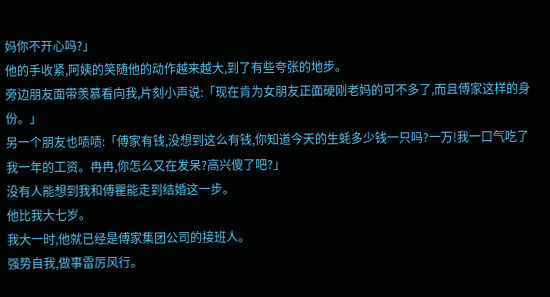妈你不开心吗?」
他的手收紧,阿姨的笑随他的动作越来越大,到了有些夸张的地步。
旁边朋友面带羡慕看向我,片刻小声说:「现在肯为女朋友正面硬刚老妈的可不多了,而且傅家这样的身份。」
另一个朋友也啧啧:「傅家有钱,没想到这么有钱,你知道今天的生蚝多少钱一只吗?一万!我一口气吃了我一年的工资。冉冉,你怎么又在发呆?高兴傻了吧?」
没有人能想到我和傅瞿能走到结婚这一步。
他比我大七岁。
我大一时,他就已经是傅家集团公司的接班人。
强势自我,做事雷厉风行。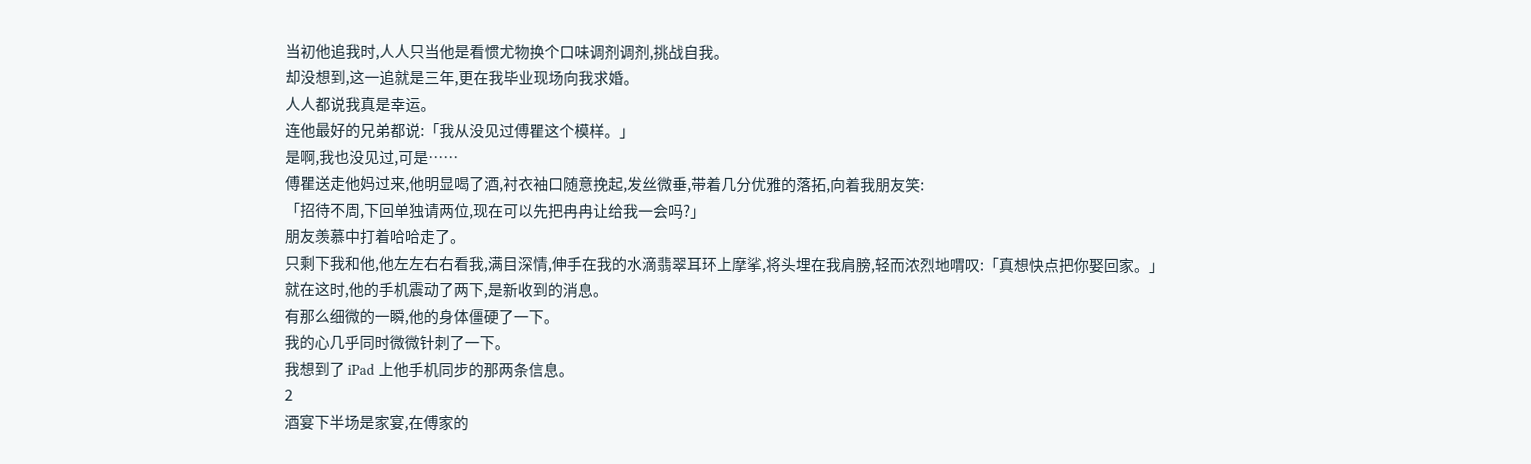当初他追我时,人人只当他是看惯尤物换个口味调剂调剂,挑战自我。
却没想到,这一追就是三年,更在我毕业现场向我求婚。
人人都说我真是幸运。
连他最好的兄弟都说:「我从没见过傅瞿这个模样。」
是啊,我也没见过,可是……
傅瞿送走他妈过来,他明显喝了酒,衬衣袖口随意挽起,发丝微垂,带着几分优雅的落拓,向着我朋友笑:
「招待不周,下回单独请两位,现在可以先把冉冉让给我一会吗?」
朋友羡慕中打着哈哈走了。
只剩下我和他,他左左右右看我,满目深情,伸手在我的水滴翡翠耳环上摩挲,将头埋在我肩膀,轻而浓烈地喟叹:「真想快点把你娶回家。」
就在这时,他的手机震动了两下,是新收到的消息。
有那么细微的一瞬,他的身体僵硬了一下。
我的心几乎同时微微针刺了一下。
我想到了 iPad 上他手机同步的那两条信息。
2
酒宴下半场是家宴,在傅家的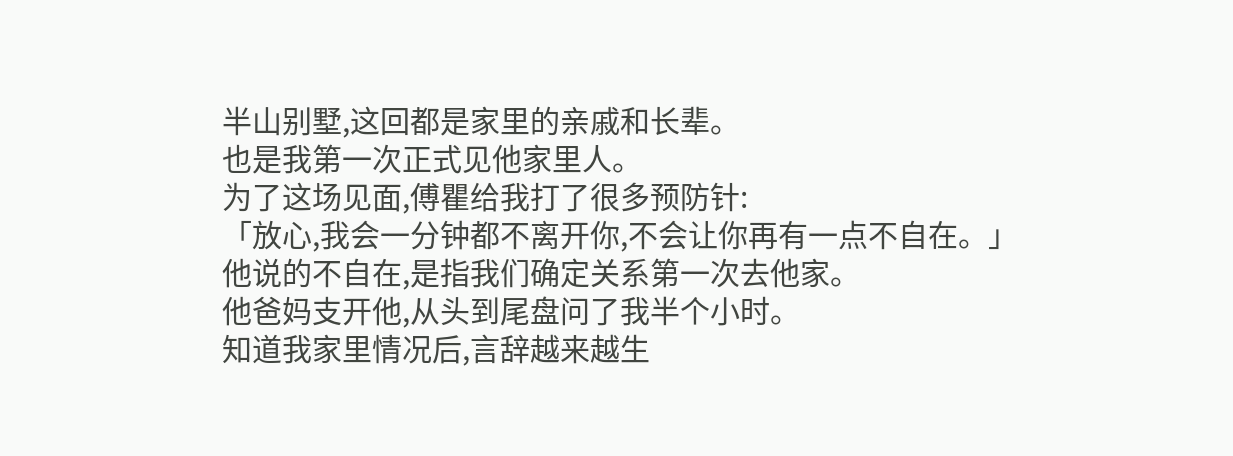半山别墅,这回都是家里的亲戚和长辈。
也是我第一次正式见他家里人。
为了这场见面,傅瞿给我打了很多预防针:
「放心,我会一分钟都不离开你,不会让你再有一点不自在。」
他说的不自在,是指我们确定关系第一次去他家。
他爸妈支开他,从头到尾盘问了我半个小时。
知道我家里情况后,言辞越来越生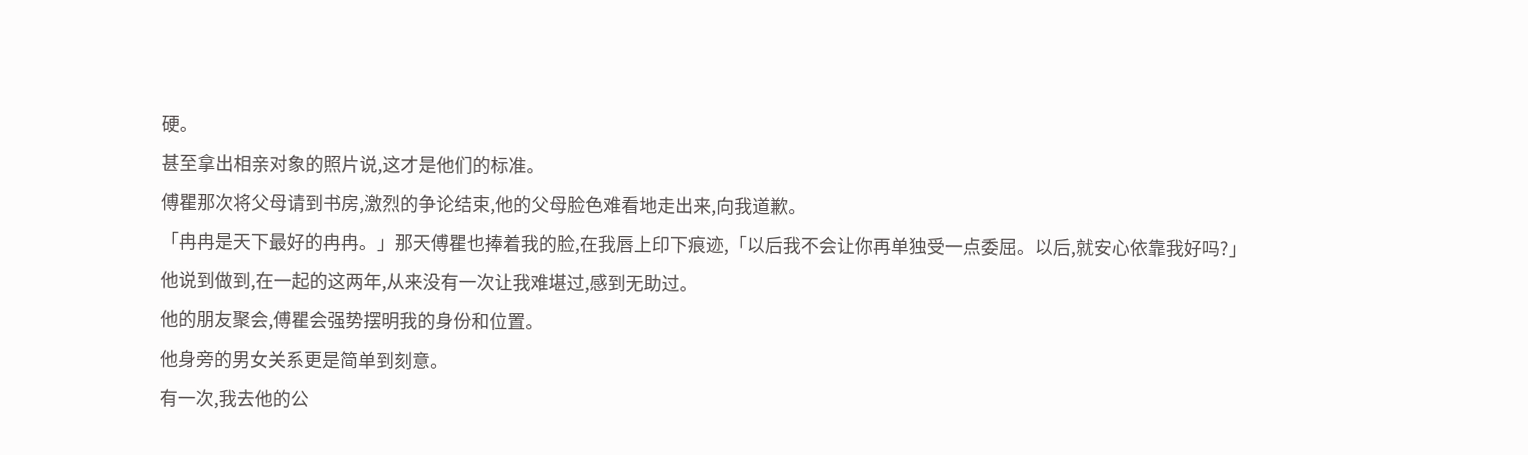硬。
甚至拿出相亲对象的照片说,这才是他们的标准。
傅瞿那次将父母请到书房,激烈的争论结束,他的父母脸色难看地走出来,向我道歉。
「冉冉是天下最好的冉冉。」那天傅瞿也捧着我的脸,在我唇上印下痕迹,「以后我不会让你再单独受一点委屈。以后,就安心依靠我好吗?」
他说到做到,在一起的这两年,从来没有一次让我难堪过,感到无助过。
他的朋友聚会,傅瞿会强势摆明我的身份和位置。
他身旁的男女关系更是简单到刻意。
有一次,我去他的公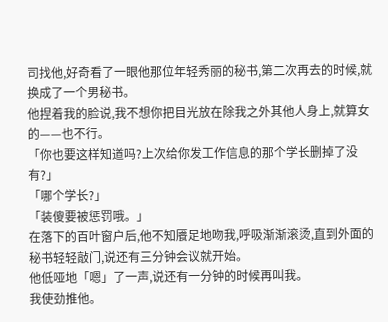司找他,好奇看了一眼他那位年轻秀丽的秘书,第二次再去的时候,就换成了一个男秘书。
他捏着我的脸说,我不想你把目光放在除我之外其他人身上,就算女的——也不行。
「你也要这样知道吗?上次给你发工作信息的那个学长删掉了没有?」
「哪个学长?」
「装傻要被惩罚哦。」
在落下的百叶窗户后,他不知餍足地吻我,呼吸渐渐滚烫,直到外面的秘书轻轻敲门,说还有三分钟会议就开始。
他低哑地「嗯」了一声,说还有一分钟的时候再叫我。
我使劲推他。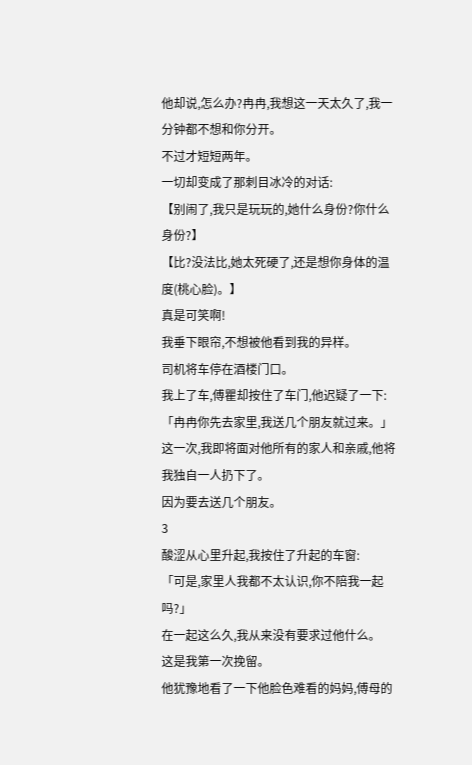他却说,怎么办?冉冉,我想这一天太久了,我一分钟都不想和你分开。
不过才短短两年。
一切却变成了那刺目冰冷的对话:
【别闹了,我只是玩玩的,她什么身份?你什么身份?】
【比?没法比,她太死硬了,还是想你身体的温度(桃心脸)。】
真是可笑啊!
我垂下眼帘,不想被他看到我的异样。
司机将车停在酒楼门口。
我上了车,傅瞿却按住了车门,他迟疑了一下:「冉冉你先去家里,我送几个朋友就过来。」
这一次,我即将面对他所有的家人和亲戚,他将我独自一人扔下了。
因为要去送几个朋友。
3
酸涩从心里升起,我按住了升起的车窗:
「可是,家里人我都不太认识,你不陪我一起吗?」
在一起这么久,我从来没有要求过他什么。
这是我第一次挽留。
他犹豫地看了一下他脸色难看的妈妈,傅母的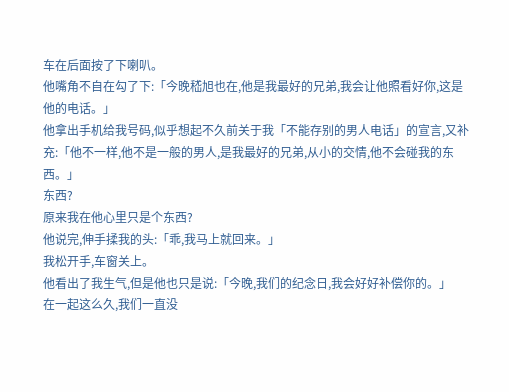车在后面按了下喇叭。
他嘴角不自在勾了下:「今晚嵇旭也在,他是我最好的兄弟,我会让他照看好你,这是他的电话。」
他拿出手机给我号码,似乎想起不久前关于我「不能存别的男人电话」的宣言,又补充:「他不一样,他不是一般的男人,是我最好的兄弟,从小的交情,他不会碰我的东西。」
东西?
原来我在他心里只是个东西?
他说完,伸手揉我的头:「乖,我马上就回来。」
我松开手,车窗关上。
他看出了我生气,但是他也只是说:「今晚,我们的纪念日,我会好好补偿你的。」
在一起这么久,我们一直没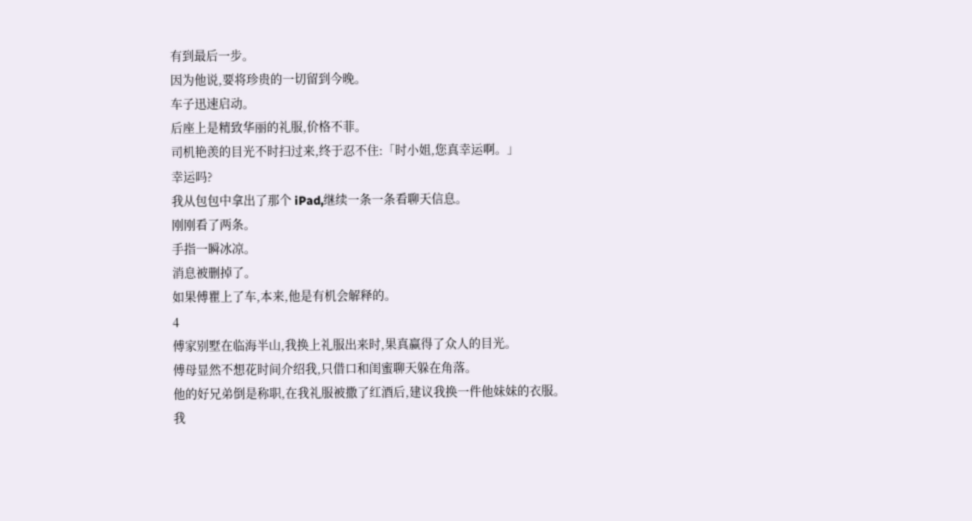有到最后一步。
因为他说,要将珍贵的一切留到今晚。
车子迅速启动。
后座上是精致华丽的礼服,价格不菲。
司机艳羡的目光不时扫过来,终于忍不住:「时小姐,您真幸运啊。」
幸运吗?
我从包包中拿出了那个 iPad,继续一条一条看聊天信息。
刚刚看了两条。
手指一瞬冰凉。
消息被删掉了。
如果傅瞿上了车,本来,他是有机会解释的。
4
傅家别墅在临海半山,我换上礼服出来时,果真赢得了众人的目光。
傅母显然不想花时间介绍我,只借口和闺蜜聊天躲在角落。
他的好兄弟倒是称职,在我礼服被撒了红酒后,建议我换一件他妹妹的衣服。
我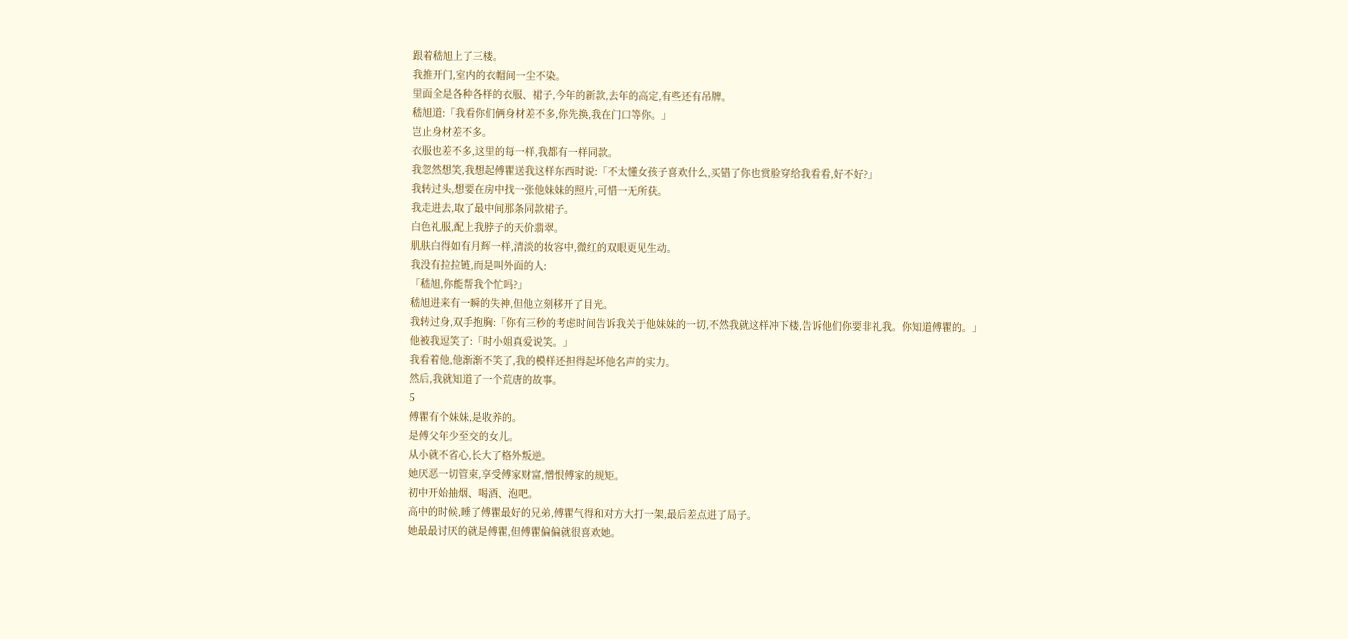跟着嵇旭上了三楼。
我推开门,室内的衣帽间一尘不染。
里面全是各种各样的衣服、裙子,今年的新款,去年的高定,有些还有吊牌。
嵇旭道:「我看你们俩身材差不多,你先换,我在门口等你。」
岂止身材差不多。
衣服也差不多,这里的每一样,我都有一样同款。
我忽然想笑,我想起傅瞿送我这样东西时说:「不太懂女孩子喜欢什么,买错了你也赏脸穿给我看看,好不好?」
我转过头,想要在房中找一张他妹妹的照片,可惜一无所获。
我走进去,取了最中间那条同款裙子。
白色礼服,配上我脖子的天价翡翠。
肌肤白得如有月辉一样,清淡的妆容中,微红的双眼更见生动。
我没有拉拉链,而是叫外面的人:
「嵇旭,你能帮我个忙吗?」
嵇旭进来有一瞬的失神,但他立刻移开了目光。
我转过身,双手抱胸:「你有三秒的考虑时间告诉我关于他妹妹的一切,不然我就这样冲下楼,告诉他们你要非礼我。你知道傅瞿的。」
他被我逗笑了:「时小姐真爱说笑。」
我看着他,他渐渐不笑了,我的模样还担得起坏他名声的实力。
然后,我就知道了一个荒唐的故事。
5
傅瞿有个妹妹,是收养的。
是傅父年少至交的女儿。
从小就不省心,长大了格外叛逆。
她厌恶一切管束,享受傅家财富,憎恨傅家的规矩。
初中开始抽烟、喝酒、泡吧。
高中的时候,睡了傅瞿最好的兄弟,傅瞿气得和对方大打一架,最后差点进了局子。
她最最讨厌的就是傅瞿,但傅瞿偏偏就很喜欢她。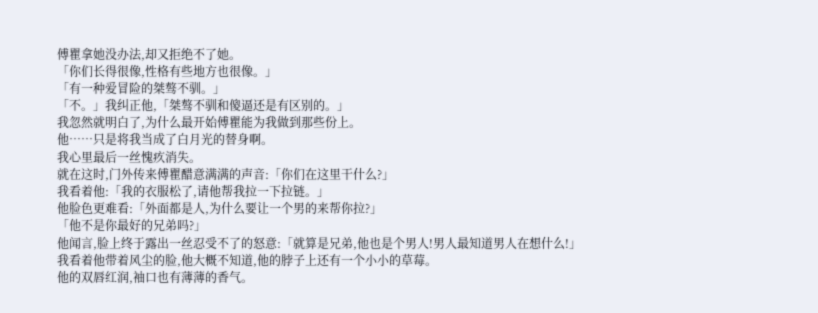傅瞿拿她没办法,却又拒绝不了她。
「你们长得很像,性格有些地方也很像。」
「有一种爱冒险的桀骜不驯。」
「不。」我纠正他,「桀骜不驯和傻逼还是有区别的。」
我忽然就明白了,为什么最开始傅瞿能为我做到那些份上。
他……只是将我当成了白月光的替身啊。
我心里最后一丝愧疚消失。
就在这时,门外传来傅瞿醋意满满的声音:「你们在这里干什么?」
我看着他:「我的衣服松了,请他帮我拉一下拉链。」
他脸色更难看:「外面都是人,为什么要让一个男的来帮你拉?」
「他不是你最好的兄弟吗?」
他闻言,脸上终于露出一丝忍受不了的怒意:「就算是兄弟,他也是个男人!男人最知道男人在想什么!」
我看着他带着风尘的脸,他大概不知道,他的脖子上还有一个小小的草莓。
他的双唇红润,袖口也有薄薄的香气。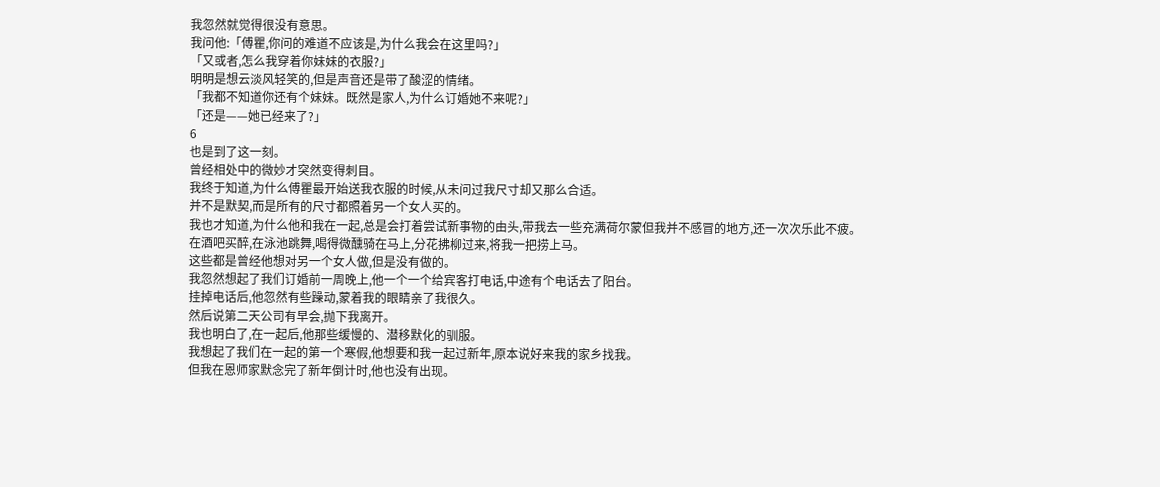我忽然就觉得很没有意思。
我问他:「傅瞿,你问的难道不应该是,为什么我会在这里吗?」
「又或者,怎么我穿着你妹妹的衣服?」
明明是想云淡风轻笑的,但是声音还是带了酸涩的情绪。
「我都不知道你还有个妹妹。既然是家人,为什么订婚她不来呢?」
「还是——她已经来了?」
6
也是到了这一刻。
曾经相处中的微妙才突然变得刺目。
我终于知道,为什么傅瞿最开始送我衣服的时候,从未问过我尺寸却又那么合适。
并不是默契,而是所有的尺寸都照着另一个女人买的。
我也才知道,为什么他和我在一起,总是会打着尝试新事物的由头,带我去一些充满荷尔蒙但我并不感冒的地方,还一次次乐此不疲。
在酒吧买醉,在泳池跳舞,喝得微醺骑在马上,分花拂柳过来,将我一把捞上马。
这些都是曾经他想对另一个女人做,但是没有做的。
我忽然想起了我们订婚前一周晚上,他一个一个给宾客打电话,中途有个电话去了阳台。
挂掉电话后,他忽然有些躁动,蒙着我的眼睛亲了我很久。
然后说第二天公司有早会,抛下我离开。
我也明白了,在一起后,他那些缓慢的、潜移默化的驯服。
我想起了我们在一起的第一个寒假,他想要和我一起过新年,原本说好来我的家乡找我。
但我在恩师家默念完了新年倒计时,他也没有出现。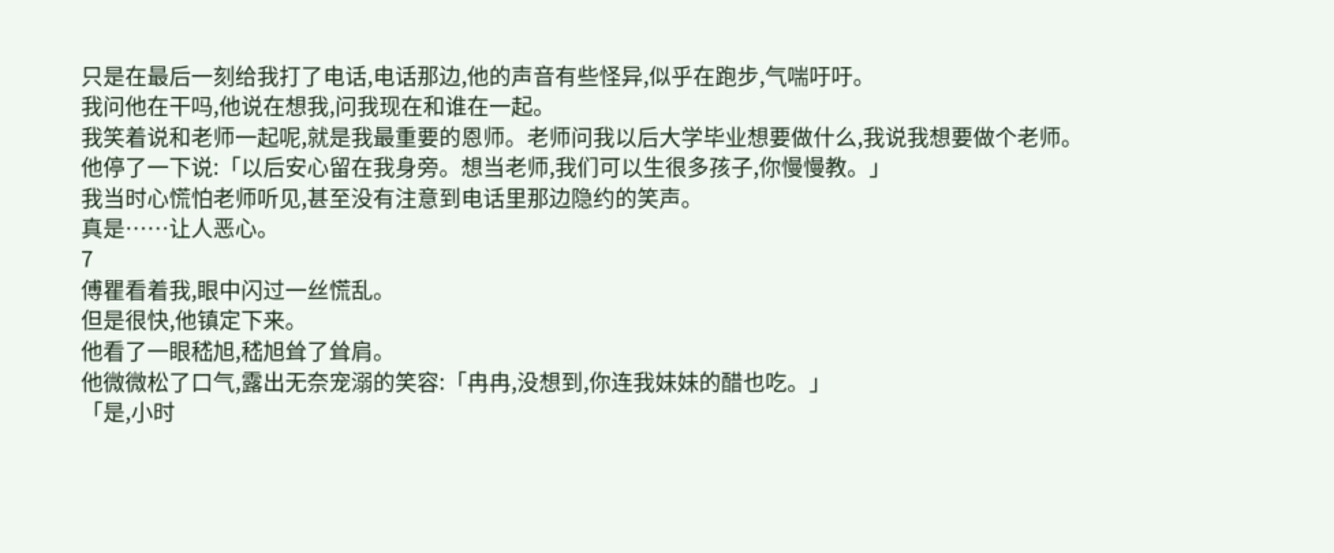只是在最后一刻给我打了电话,电话那边,他的声音有些怪异,似乎在跑步,气喘吁吁。
我问他在干吗,他说在想我,问我现在和谁在一起。
我笑着说和老师一起呢,就是我最重要的恩师。老师问我以后大学毕业想要做什么,我说我想要做个老师。
他停了一下说:「以后安心留在我身旁。想当老师,我们可以生很多孩子,你慢慢教。」
我当时心慌怕老师听见,甚至没有注意到电话里那边隐约的笑声。
真是……让人恶心。
7
傅瞿看着我,眼中闪过一丝慌乱。
但是很快,他镇定下来。
他看了一眼嵇旭,嵇旭耸了耸肩。
他微微松了口气,露出无奈宠溺的笑容:「冉冉,没想到,你连我妹妹的醋也吃。」
「是,小时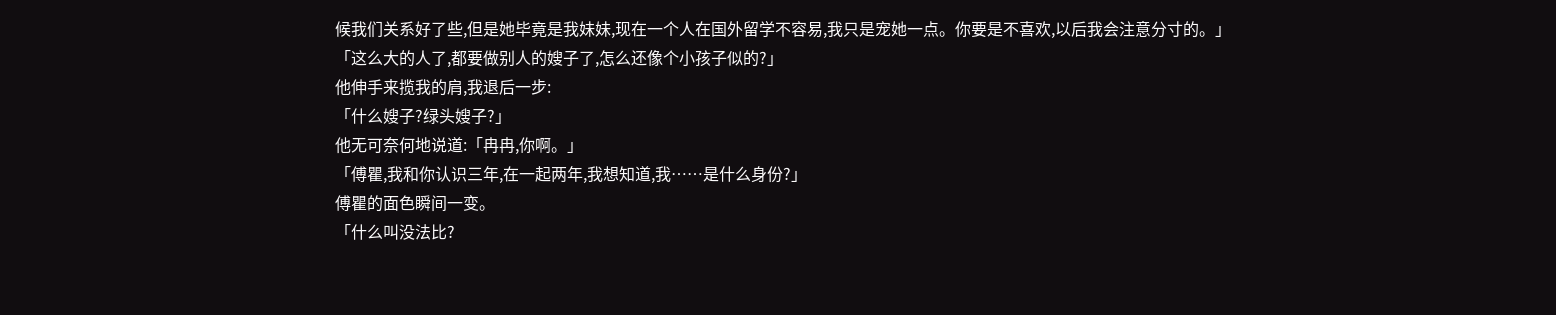候我们关系好了些,但是她毕竟是我妹妹,现在一个人在国外留学不容易,我只是宠她一点。你要是不喜欢,以后我会注意分寸的。」
「这么大的人了,都要做别人的嫂子了,怎么还像个小孩子似的?」
他伸手来揽我的肩,我退后一步:
「什么嫂子?绿头嫂子?」
他无可奈何地说道:「冉冉,你啊。」
「傅瞿,我和你认识三年,在一起两年,我想知道,我……是什么身份?」
傅瞿的面色瞬间一变。
「什么叫没法比?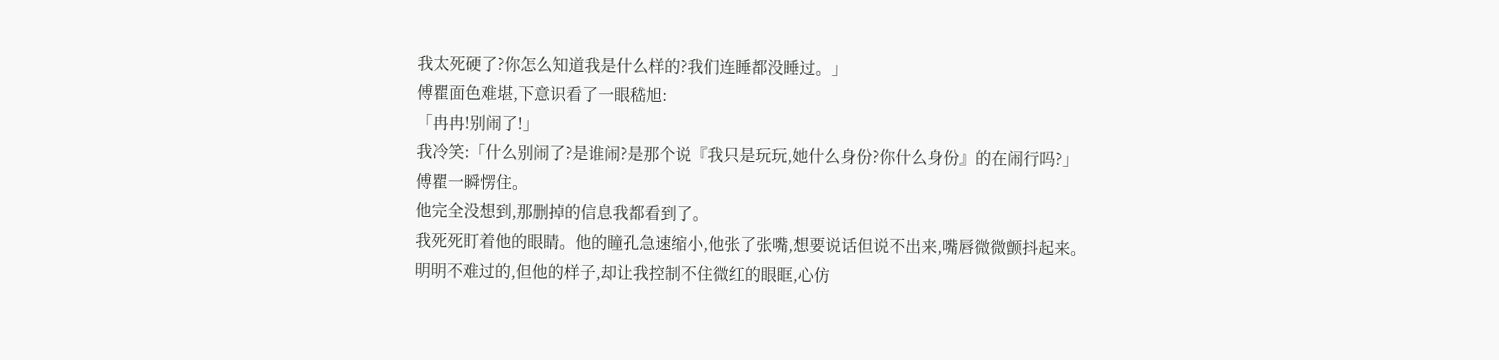我太死硬了?你怎么知道我是什么样的?我们连睡都没睡过。」
傅瞿面色难堪,下意识看了一眼嵇旭:
「冉冉!别闹了!」
我冷笑:「什么别闹了?是谁闹?是那个说『我只是玩玩,她什么身份?你什么身份』的在闹行吗?」
傅瞿一瞬愣住。
他完全没想到,那删掉的信息我都看到了。
我死死盯着他的眼睛。他的瞳孔急速缩小,他张了张嘴,想要说话但说不出来,嘴唇微微颤抖起来。
明明不难过的,但他的样子,却让我控制不住微红的眼眶,心仿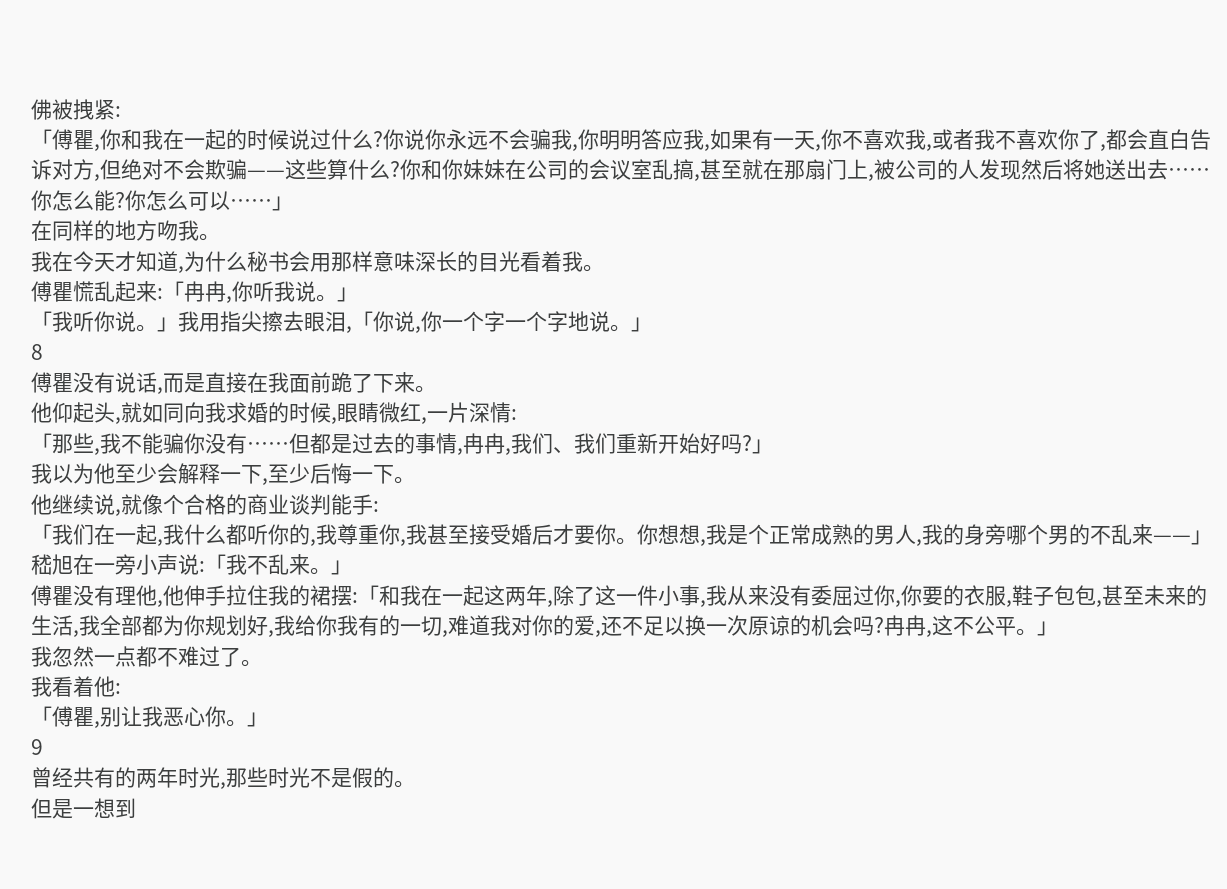佛被拽紧:
「傅瞿,你和我在一起的时候说过什么?你说你永远不会骗我,你明明答应我,如果有一天,你不喜欢我,或者我不喜欢你了,都会直白告诉对方,但绝对不会欺骗——这些算什么?你和你妹妹在公司的会议室乱搞,甚至就在那扇门上,被公司的人发现然后将她送出去……你怎么能?你怎么可以……」
在同样的地方吻我。
我在今天才知道,为什么秘书会用那样意味深长的目光看着我。
傅瞿慌乱起来:「冉冉,你听我说。」
「我听你说。」我用指尖擦去眼泪,「你说,你一个字一个字地说。」
8
傅瞿没有说话,而是直接在我面前跪了下来。
他仰起头,就如同向我求婚的时候,眼睛微红,一片深情:
「那些,我不能骗你没有……但都是过去的事情,冉冉,我们、我们重新开始好吗?」
我以为他至少会解释一下,至少后悔一下。
他继续说,就像个合格的商业谈判能手:
「我们在一起,我什么都听你的,我尊重你,我甚至接受婚后才要你。你想想,我是个正常成熟的男人,我的身旁哪个男的不乱来——」
嵇旭在一旁小声说:「我不乱来。」
傅瞿没有理他,他伸手拉住我的裙摆:「和我在一起这两年,除了这一件小事,我从来没有委屈过你,你要的衣服,鞋子包包,甚至未来的生活,我全部都为你规划好,我给你我有的一切,难道我对你的爱,还不足以换一次原谅的机会吗?冉冉,这不公平。」
我忽然一点都不难过了。
我看着他:
「傅瞿,别让我恶心你。」
9
曾经共有的两年时光,那些时光不是假的。
但是一想到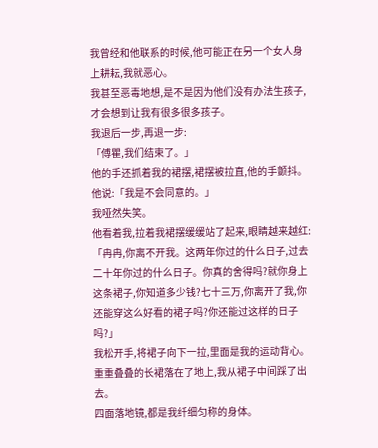我曾经和他联系的时候,他可能正在另一个女人身上耕耘,我就恶心。
我甚至恶毒地想,是不是因为他们没有办法生孩子,才会想到让我有很多很多孩子。
我退后一步,再退一步:
「傅瞿,我们结束了。」
他的手还抓着我的裙摆,裙摆被拉直,他的手颤抖。
他说:「我是不会同意的。」
我哑然失笑。
他看着我,拉着我裙摆缓缓站了起来,眼睛越来越红:
「冉冉,你离不开我。这两年你过的什么日子,过去二十年你过的什么日子。你真的舍得吗?就你身上这条裙子,你知道多少钱?七十三万,你离开了我,你还能穿这么好看的裙子吗?你还能过这样的日子吗?」
我松开手,将裙子向下一拉,里面是我的运动背心。
重重叠叠的长裙落在了地上,我从裙子中间踩了出去。
四面落地镜,都是我纤细匀称的身体。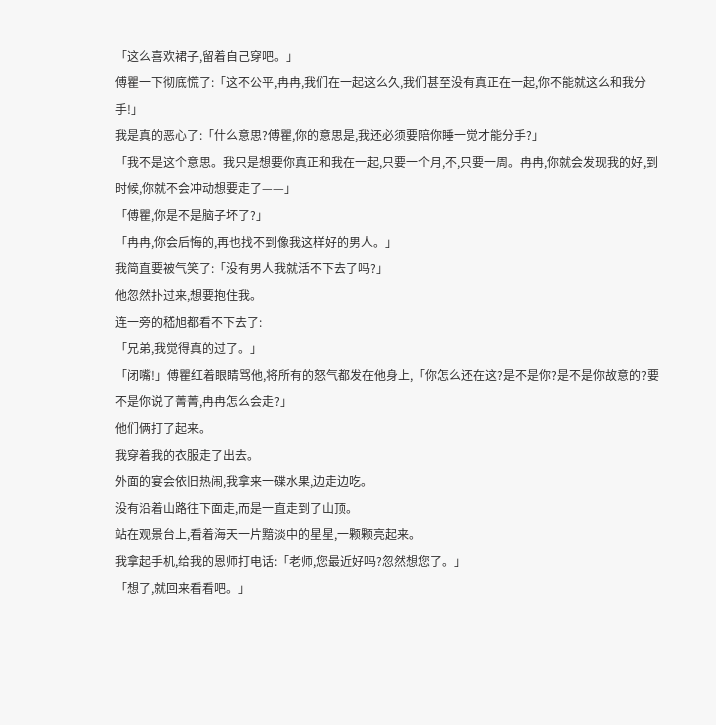「这么喜欢裙子,留着自己穿吧。」
傅瞿一下彻底慌了:「这不公平,冉冉,我们在一起这么久,我们甚至没有真正在一起,你不能就这么和我分手!」
我是真的恶心了:「什么意思?傅瞿,你的意思是,我还必须要陪你睡一觉才能分手?」
「我不是这个意思。我只是想要你真正和我在一起,只要一个月,不,只要一周。冉冉,你就会发现我的好,到时候,你就不会冲动想要走了——」
「傅瞿,你是不是脑子坏了?」
「冉冉,你会后悔的,再也找不到像我这样好的男人。」
我简直要被气笑了:「没有男人我就活不下去了吗?」
他忽然扑过来,想要抱住我。
连一旁的嵇旭都看不下去了:
「兄弟,我觉得真的过了。」
「闭嘴!」傅瞿红着眼睛骂他,将所有的怒气都发在他身上,「你怎么还在这?是不是你?是不是你故意的?要不是你说了菁菁,冉冉怎么会走?」
他们俩打了起来。
我穿着我的衣服走了出去。
外面的宴会依旧热闹,我拿来一碟水果,边走边吃。
没有沿着山路往下面走,而是一直走到了山顶。
站在观景台上,看着海天一片黯淡中的星星,一颗颗亮起来。
我拿起手机,给我的恩师打电话:「老师,您最近好吗?忽然想您了。」
「想了,就回来看看吧。」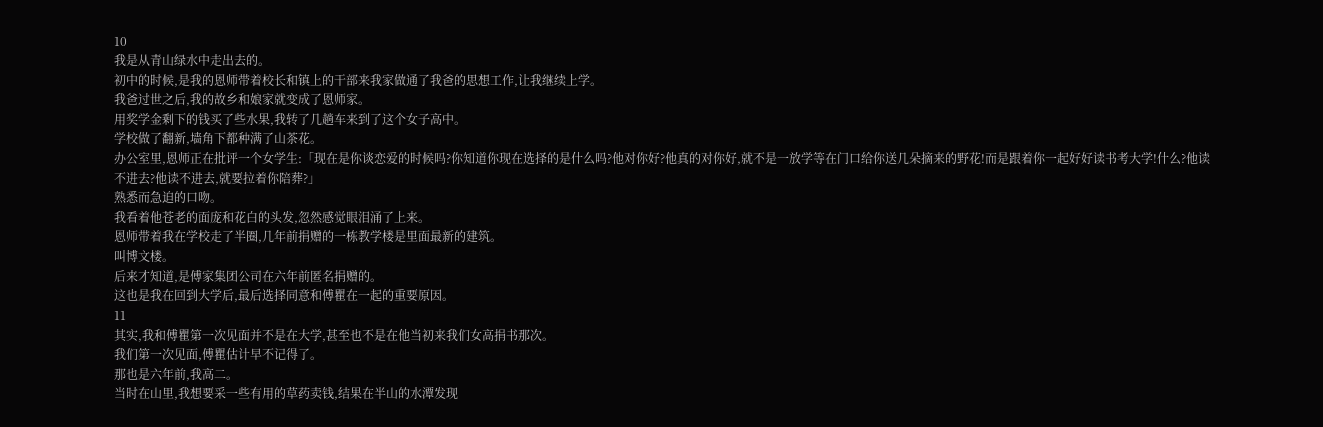10
我是从青山绿水中走出去的。
初中的时候,是我的恩师带着校长和镇上的干部来我家做通了我爸的思想工作,让我继续上学。
我爸过世之后,我的故乡和娘家就变成了恩师家。
用奖学金剩下的钱买了些水果,我转了几趟车来到了这个女子高中。
学校做了翻新,墙角下都种满了山茶花。
办公室里,恩师正在批评一个女学生:「现在是你谈恋爱的时候吗?你知道你现在选择的是什么吗?他对你好?他真的对你好,就不是一放学等在门口给你送几朵摘来的野花!而是跟着你一起好好读书考大学!什么?他读不进去?他读不进去,就要拉着你陪葬?」
熟悉而急迫的口吻。
我看着他苍老的面庞和花白的头发,忽然感觉眼泪涌了上来。
恩师带着我在学校走了半圈,几年前捐赠的一栋教学楼是里面最新的建筑。
叫博文楼。
后来才知道,是傅家集团公司在六年前匿名捐赠的。
这也是我在回到大学后,最后选择同意和傅瞿在一起的重要原因。
11
其实,我和傅瞿第一次见面并不是在大学,甚至也不是在他当初来我们女高捐书那次。
我们第一次见面,傅瞿估计早不记得了。
那也是六年前,我高二。
当时在山里,我想要采一些有用的草药卖钱,结果在半山的水潭发现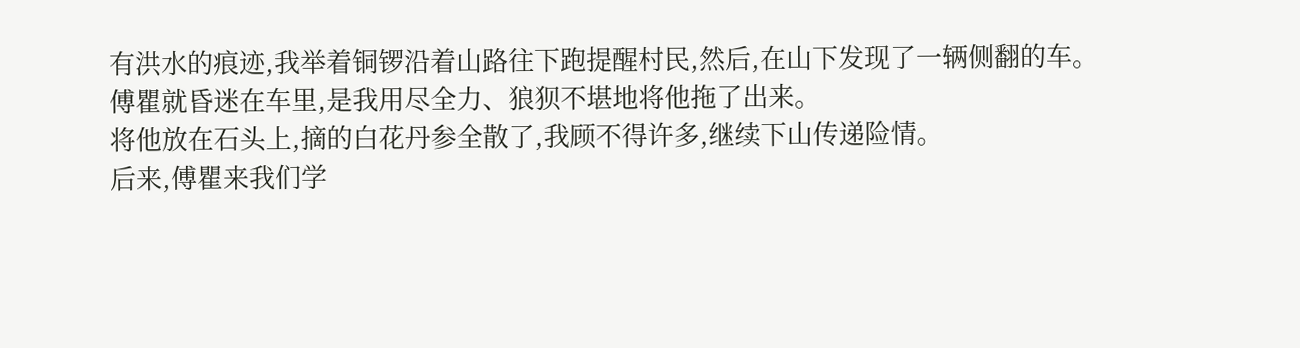有洪水的痕迹,我举着铜锣沿着山路往下跑提醒村民,然后,在山下发现了一辆侧翻的车。
傅瞿就昏迷在车里,是我用尽全力、狼狈不堪地将他拖了出来。
将他放在石头上,摘的白花丹参全散了,我顾不得许多,继续下山传递险情。
后来,傅瞿来我们学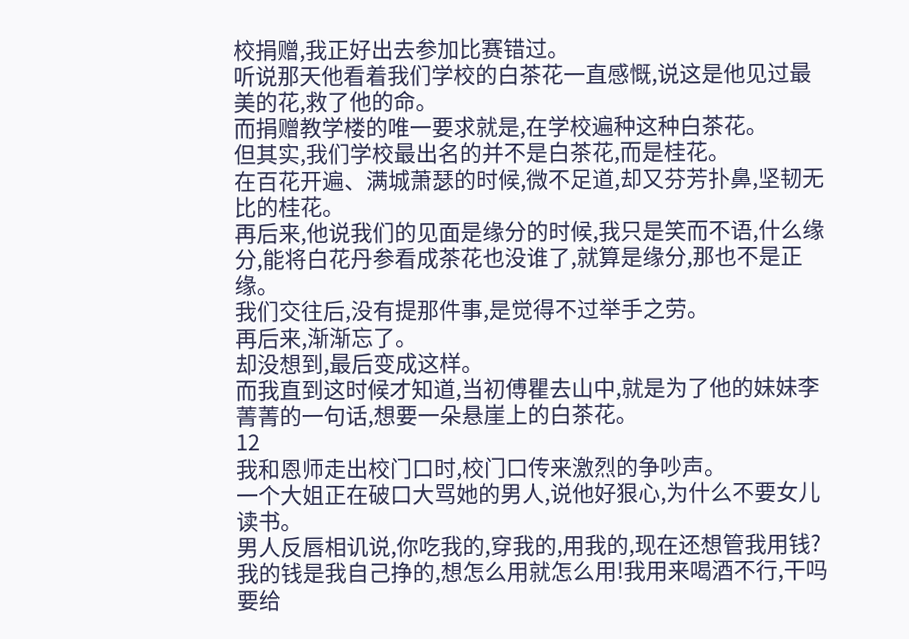校捐赠,我正好出去参加比赛错过。
听说那天他看着我们学校的白茶花一直感慨,说这是他见过最美的花,救了他的命。
而捐赠教学楼的唯一要求就是,在学校遍种这种白茶花。
但其实,我们学校最出名的并不是白茶花,而是桂花。
在百花开遍、满城萧瑟的时候,微不足道,却又芬芳扑鼻,坚韧无比的桂花。
再后来,他说我们的见面是缘分的时候,我只是笑而不语,什么缘分,能将白花丹参看成茶花也没谁了,就算是缘分,那也不是正缘。
我们交往后,没有提那件事,是觉得不过举手之劳。
再后来,渐渐忘了。
却没想到,最后变成这样。
而我直到这时候才知道,当初傅瞿去山中,就是为了他的妹妹李菁菁的一句话,想要一朵悬崖上的白茶花。
12
我和恩师走出校门口时,校门口传来激烈的争吵声。
一个大姐正在破口大骂她的男人,说他好狠心,为什么不要女儿读书。
男人反唇相讥说,你吃我的,穿我的,用我的,现在还想管我用钱?我的钱是我自己挣的,想怎么用就怎么用!我用来喝酒不行,干吗要给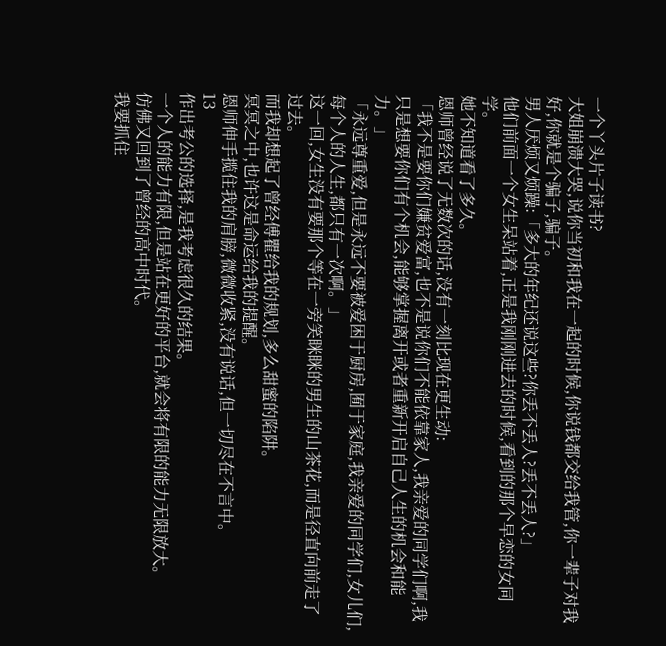一个丫头片子读书?
大姐崩溃大哭,说你当初和我在一起的时候,你说钱都交给我管,你一辈子对我好,你就是个骗子,骗子。
男人厌烦又烦躁:「多大的年纪还说这些?你丢不丢人?丢不丢人?」
他们前面一个女生呆站着,正是我刚刚进去的时候,看到的那个早恋的女同学。
她不知道看了多久。
恩师曾经说了无数次的话,没有一刻比现在更生动:
「我不是要你们嫌贫爱富,也不是说你们不能依靠家人,我亲爱的同学们啊,我只是想要你们有个机会,能够掌握离开或者重新开启自己人生的机会和能力。」
「永远尊重爱,但是永远不要被爱困于厨房,囿于家庭,我亲爱的同学们,女儿们,每个人的人生,都只有一次啊。」
这一回,女生没有要那个等在一旁笑眯眯的男生的山茶花,而是径直向前走了过去。
而我却想起了曾经傅瞿给我的规划,多么甜蜜的陷阱。
冥冥之中,也许这是命运给我的提醒。
恩师伸手揽住我的肩膀,微微收紧,没有说话,但一切尽在不言中。
13
作出考公的选择,是我考虑很久的结果。
一个人的能力有限,但是站在更好的平台,就会将有限的能力无限放大。
仿佛又回到了曾经的高中时代。
我要抓住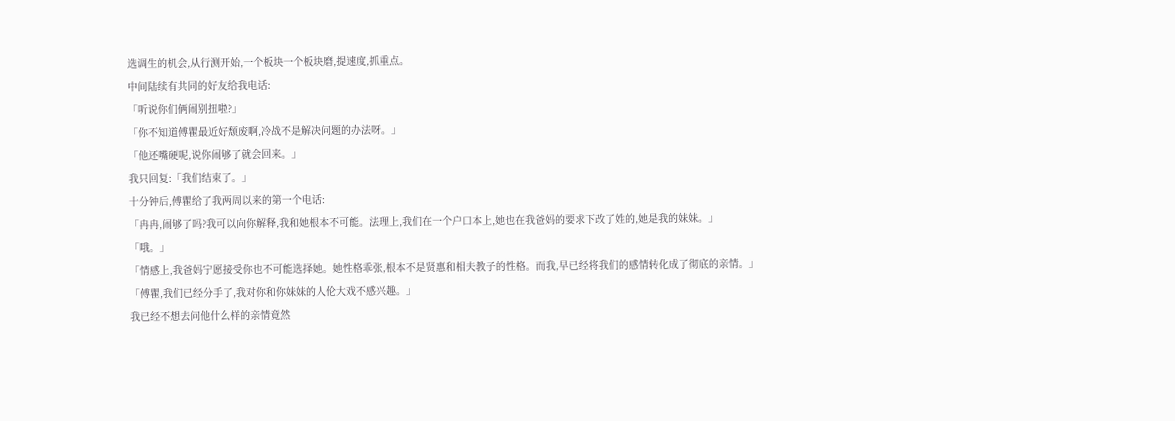选调生的机会,从行测开始,一个板块一个板块磨,提速度,抓重点。
中间陆续有共同的好友给我电话:
「听说你们俩闹别扭啦?」
「你不知道傅瞿最近好颓废啊,冷战不是解决问题的办法呀。」
「他还嘴硬呢,说你闹够了就会回来。」
我只回复:「我们结束了。」
十分钟后,傅瞿给了我两周以来的第一个电话:
「冉冉,闹够了吗?我可以向你解释,我和她根本不可能。法理上,我们在一个户口本上,她也在我爸妈的要求下改了姓的,她是我的妹妹。」
「哦。」
「情感上,我爸妈宁愿接受你也不可能选择她。她性格乖张,根本不是贤惠和相夫教子的性格。而我,早已经将我们的感情转化成了彻底的亲情。」
「傅瞿,我们已经分手了,我对你和你妹妹的人伦大戏不感兴趣。」
我已经不想去问他什么样的亲情竟然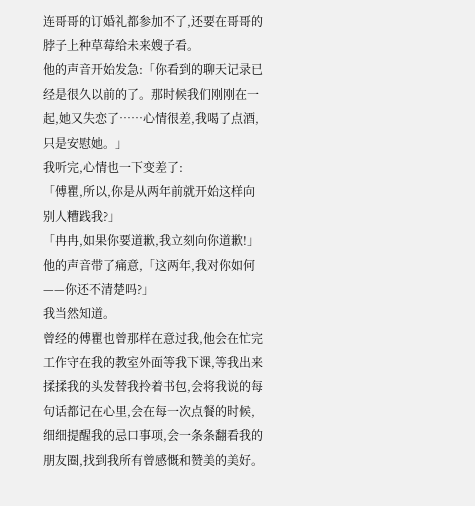连哥哥的订婚礼都参加不了,还要在哥哥的脖子上种草莓给未来嫂子看。
他的声音开始发急:「你看到的聊天记录已经是很久以前的了。那时候我们刚刚在一起,她又失恋了……心情很差,我喝了点酒,只是安慰她。」
我听完,心情也一下变差了:
「傅瞿,所以,你是从两年前就开始这样向别人糟践我?」
「冉冉,如果你要道歉,我立刻向你道歉!」他的声音带了痛意,「这两年,我对你如何——你还不清楚吗?」
我当然知道。
曾经的傅瞿也曾那样在意过我,他会在忙完工作守在我的教室外面等我下课,等我出来揉揉我的头发替我拎着书包,会将我说的每句话都记在心里,会在每一次点餐的时候,细细提醒我的忌口事项,会一条条翻看我的朋友圈,找到我所有曾感慨和赞美的美好。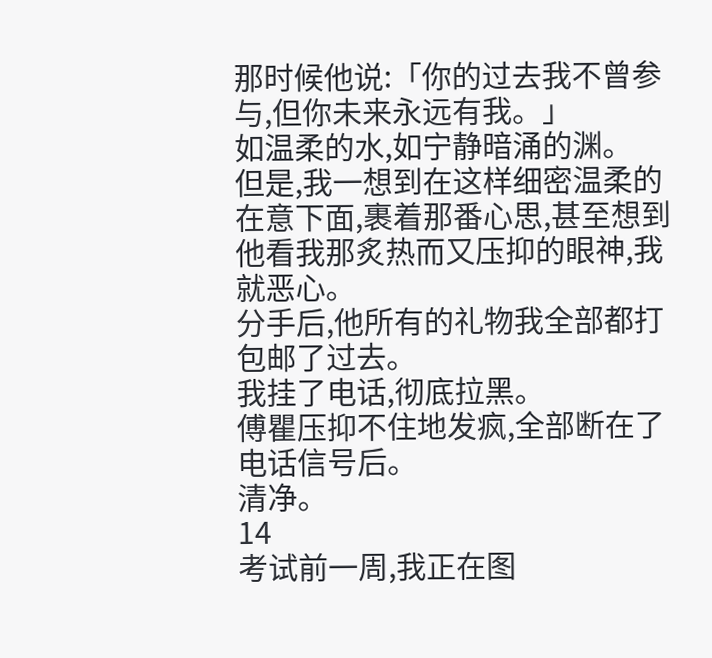那时候他说:「你的过去我不曾参与,但你未来永远有我。」
如温柔的水,如宁静暗涌的渊。
但是,我一想到在这样细密温柔的在意下面,裹着那番心思,甚至想到他看我那炙热而又压抑的眼神,我就恶心。
分手后,他所有的礼物我全部都打包邮了过去。
我挂了电话,彻底拉黑。
傅瞿压抑不住地发疯,全部断在了电话信号后。
清净。
14
考试前一周,我正在图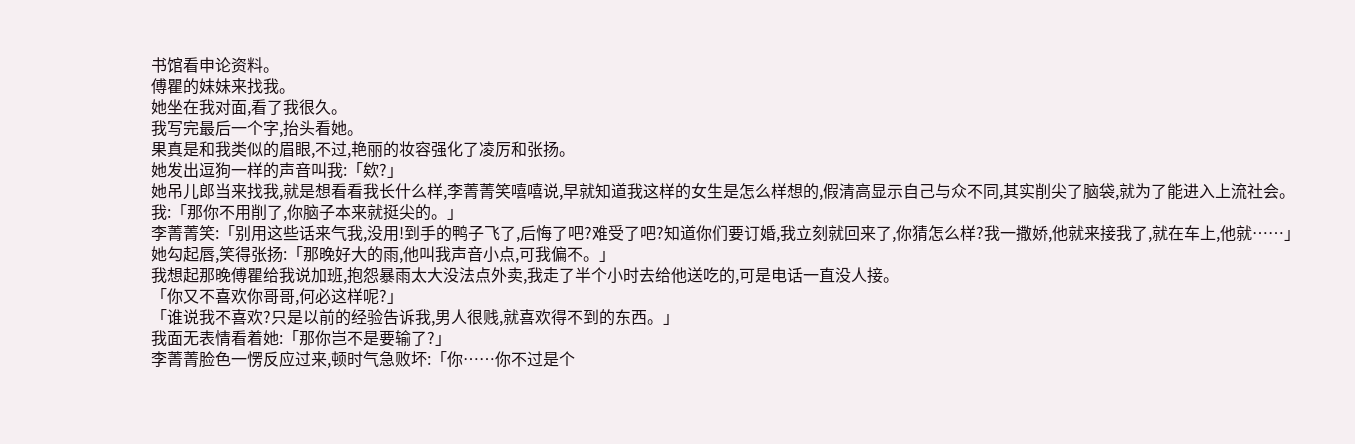书馆看申论资料。
傅瞿的妹妹来找我。
她坐在我对面,看了我很久。
我写完最后一个字,抬头看她。
果真是和我类似的眉眼,不过,艳丽的妆容强化了凌厉和张扬。
她发出逗狗一样的声音叫我:「欸?」
她吊儿郎当来找我,就是想看看我长什么样,李菁菁笑嘻嘻说,早就知道我这样的女生是怎么样想的,假清高显示自己与众不同,其实削尖了脑袋,就为了能进入上流社会。
我:「那你不用削了,你脑子本来就挺尖的。」
李菁菁笑:「别用这些话来气我,没用!到手的鸭子飞了,后悔了吧?难受了吧?知道你们要订婚,我立刻就回来了,你猜怎么样?我一撒娇,他就来接我了,就在车上,他就……」她勾起唇,笑得张扬:「那晚好大的雨,他叫我声音小点,可我偏不。」
我想起那晚傅瞿给我说加班,抱怨暴雨太大没法点外卖,我走了半个小时去给他送吃的,可是电话一直没人接。
「你又不喜欢你哥哥,何必这样呢?」
「谁说我不喜欢?只是以前的经验告诉我,男人很贱,就喜欢得不到的东西。」
我面无表情看着她:「那你岂不是要输了?」
李菁菁脸色一愣反应过来,顿时气急败坏:「你……你不过是个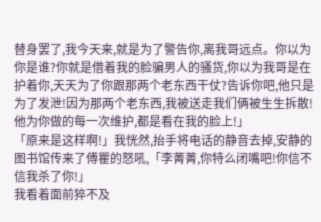替身罢了,我今天来,就是为了警告你,离我哥远点。你以为你是谁?你就是借着我的脸骗男人的骚货,你以为我哥是在护着你,天天为了你跟那两个老东西干仗?告诉你吧,他只是为了发泄!因为那两个老东西,我被送走我们俩被生生拆散!他为你做的每一次维护,都是看在我的脸上!」
「原来是这样啊!」我恍然,抬手将电话的静音去掉,安静的图书馆传来了傅瞿的怒吼,「李菁菁,你特么闭嘴吧!你信不信我杀了你!」
我看着面前猝不及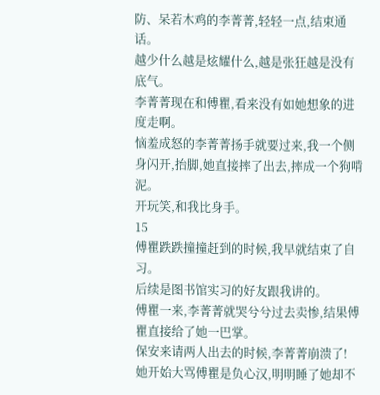防、呆若木鸡的李菁菁,轻轻一点,结束通话。
越少什么越是炫耀什么,越是张狂越是没有底气。
李菁菁现在和傅瞿,看来没有如她想象的进度走啊。
恼羞成怒的李菁菁扬手就要过来,我一个侧身闪开,抬脚,她直接摔了出去,摔成一个狗啃泥。
开玩笑,和我比身手。
15
傅瞿跌跌撞撞赶到的时候,我早就结束了自习。
后续是图书馆实习的好友跟我讲的。
傅瞿一来,李菁菁就哭兮兮过去卖惨,结果傅瞿直接给了她一巴掌。
保安来请两人出去的时候,李菁菁崩溃了!
她开始大骂傅瞿是负心汉,明明睡了她却不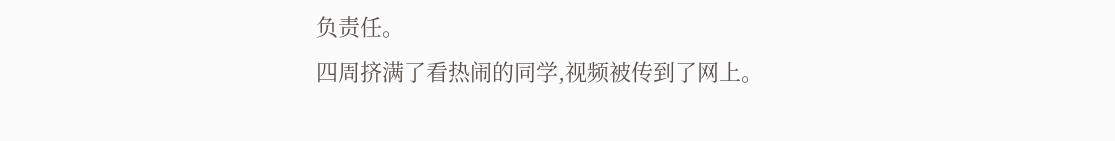负责任。
四周挤满了看热闹的同学,视频被传到了网上。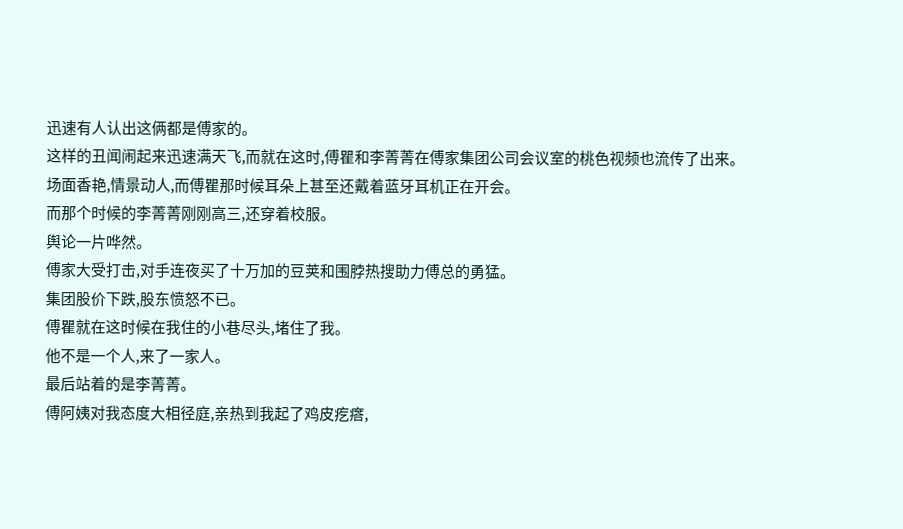迅速有人认出这俩都是傅家的。
这样的丑闻闹起来迅速满天飞,而就在这时,傅瞿和李菁菁在傅家集团公司会议室的桃色视频也流传了出来。
场面香艳,情景动人,而傅瞿那时候耳朵上甚至还戴着蓝牙耳机正在开会。
而那个时候的李菁菁刚刚高三,还穿着校服。
舆论一片哗然。
傅家大受打击,对手连夜买了十万加的豆荚和围脖热搜助力傅总的勇猛。
集团股价下跌,股东愤怒不已。
傅瞿就在这时候在我住的小巷尽头,堵住了我。
他不是一个人,来了一家人。
最后站着的是李菁菁。
傅阿姨对我态度大相径庭,亲热到我起了鸡皮疙瘩,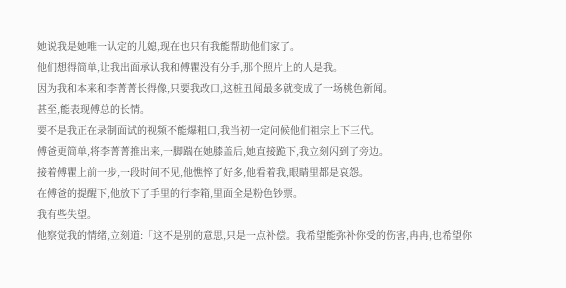她说我是她唯一认定的儿媳,现在也只有我能帮助他们家了。
他们想得简单,让我出面承认我和傅瞿没有分手,那个照片上的人是我。
因为我和本来和李菁菁长得像,只要我改口,这桩丑闻最多就变成了一场桃色新闻。
甚至,能表现傅总的长情。
要不是我正在录制面试的视频不能爆粗口,我当初一定问候他们祖宗上下三代。
傅爸更简单,将李菁菁推出来,一脚踹在她膝盖后,她直接跪下,我立刻闪到了旁边。
接着傅瞿上前一步,一段时间不见,他憔悴了好多,他看着我,眼睛里都是哀怨。
在傅爸的提醒下,他放下了手里的行李箱,里面全是粉色钞票。
我有些失望。
他察觉我的情绪,立刻道:「这不是别的意思,只是一点补偿。我希望能弥补你受的伤害,冉冉,也希望你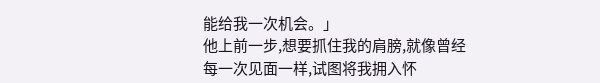能给我一次机会。」
他上前一步,想要抓住我的肩膀,就像曾经每一次见面一样,试图将我拥入怀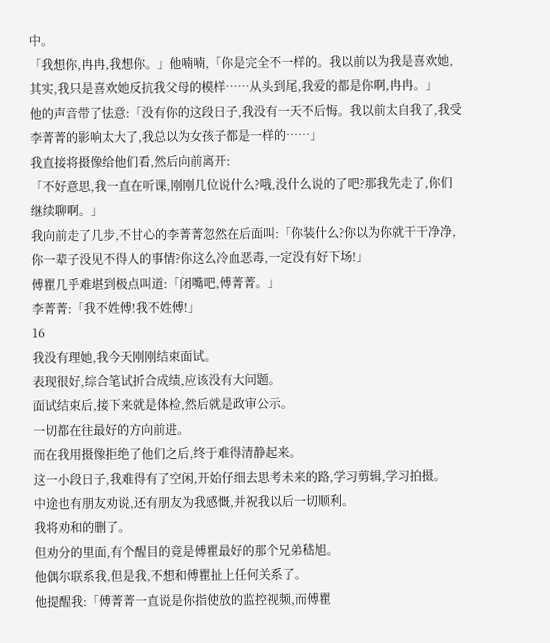中。
「我想你,冉冉,我想你。」他喃喃,「你是完全不一样的。我以前以为我是喜欢她,其实,我只是喜欢她反抗我父母的模样……从头到尾,我爱的都是你啊,冉冉。」
他的声音带了怯意:「没有你的这段日子,我没有一天不后悔。我以前太自我了,我受李菁菁的影响太大了,我总以为女孩子都是一样的……」
我直接将摄像给他们看,然后向前离开:
「不好意思,我一直在听课,刚刚几位说什么?哦,没什么说的了吧?那我先走了,你们继续聊啊。」
我向前走了几步,不甘心的李菁菁忽然在后面叫:「你装什么?你以为你就干干净净,你一辈子没见不得人的事情?你这么冷血恶毒,一定没有好下场!」
傅瞿几乎难堪到极点叫道:「闭嘴吧,傅菁菁。」
李菁菁:「我不姓傅!我不姓傅!」
16
我没有理她,我今天刚刚结束面试。
表现很好,综合笔试折合成绩,应该没有大问题。
面试结束后,接下来就是体检,然后就是政审公示。
一切都在往最好的方向前进。
而在我用摄像拒绝了他们之后,终于难得清静起来。
这一小段日子,我难得有了空闲,开始仔细去思考未来的路,学习剪辑,学习拍摄。
中途也有朋友劝说,还有朋友为我感慨,并祝我以后一切顺利。
我将劝和的删了。
但劝分的里面,有个醒目的竟是傅瞿最好的那个兄弟嵇旭。
他偶尔联系我,但是我,不想和傅瞿扯上任何关系了。
他提醒我:「傅菁菁一直说是你指使放的监控视频,而傅瞿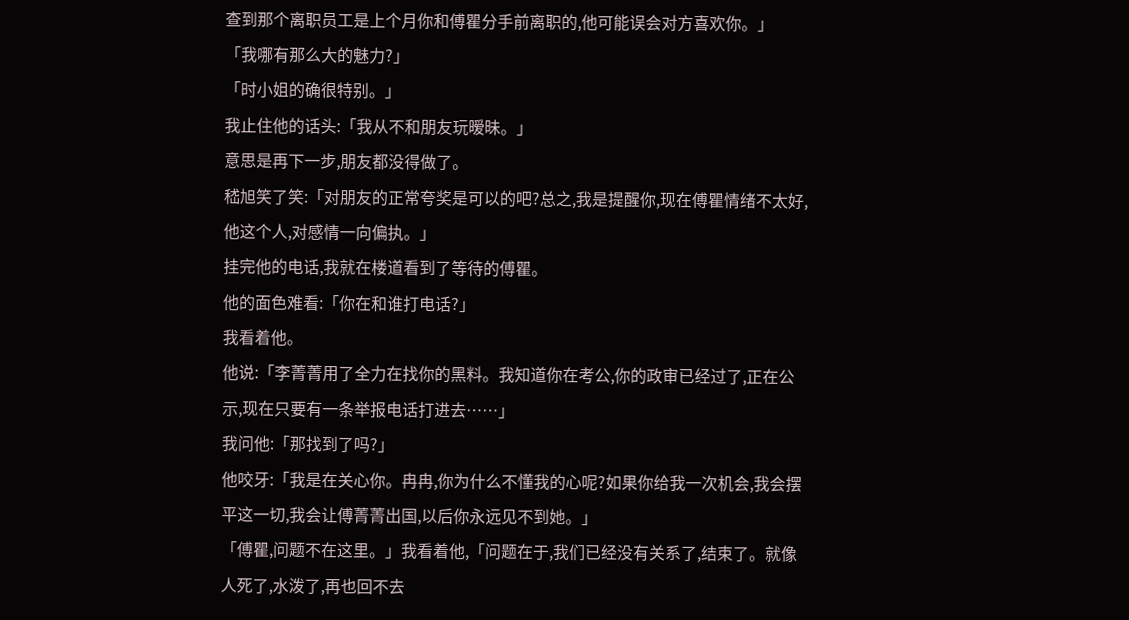查到那个离职员工是上个月你和傅瞿分手前离职的,他可能误会对方喜欢你。」
「我哪有那么大的魅力?」
「时小姐的确很特别。」
我止住他的话头:「我从不和朋友玩暧昧。」
意思是再下一步,朋友都没得做了。
嵇旭笑了笑:「对朋友的正常夸奖是可以的吧?总之,我是提醒你,现在傅瞿情绪不太好,他这个人,对感情一向偏执。」
挂完他的电话,我就在楼道看到了等待的傅瞿。
他的面色难看:「你在和谁打电话?」
我看着他。
他说:「李菁菁用了全力在找你的黑料。我知道你在考公,你的政审已经过了,正在公示,现在只要有一条举报电话打进去……」
我问他:「那找到了吗?」
他咬牙:「我是在关心你。冉冉,你为什么不懂我的心呢?如果你给我一次机会,我会摆平这一切,我会让傅菁菁出国,以后你永远见不到她。」
「傅瞿,问题不在这里。」我看着他,「问题在于,我们已经没有关系了,结束了。就像人死了,水泼了,再也回不去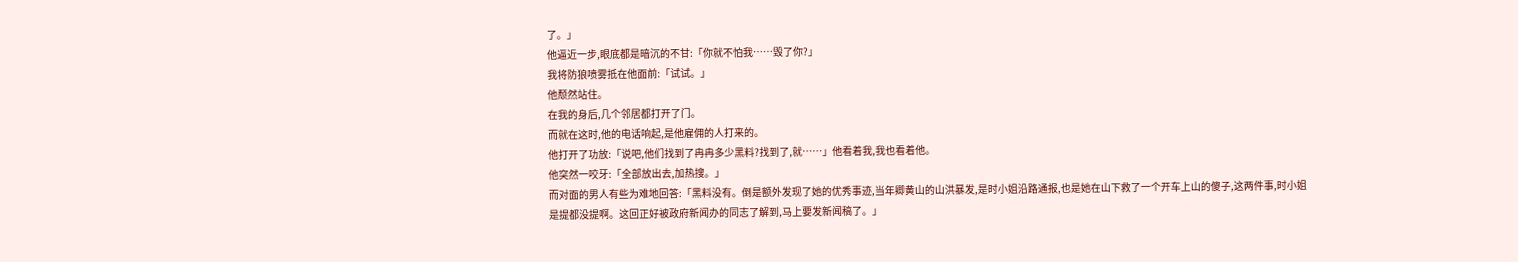了。」
他逼近一步,眼底都是暗沉的不甘:「你就不怕我……毁了你?」
我将防狼喷雾抵在他面前:「试试。」
他颓然站住。
在我的身后,几个邻居都打开了门。
而就在这时,他的电话响起,是他雇佣的人打来的。
他打开了功放:「说吧,他们找到了冉冉多少黑料?找到了,就……」他看着我,我也看着他。
他突然一咬牙:「全部放出去,加热搜。」
而对面的男人有些为难地回答:「黑料没有。倒是额外发现了她的优秀事迹,当年卿黄山的山洪暴发,是时小姐沿路通报,也是她在山下救了一个开车上山的傻子,这两件事,时小姐是提都没提啊。这回正好被政府新闻办的同志了解到,马上要发新闻稿了。」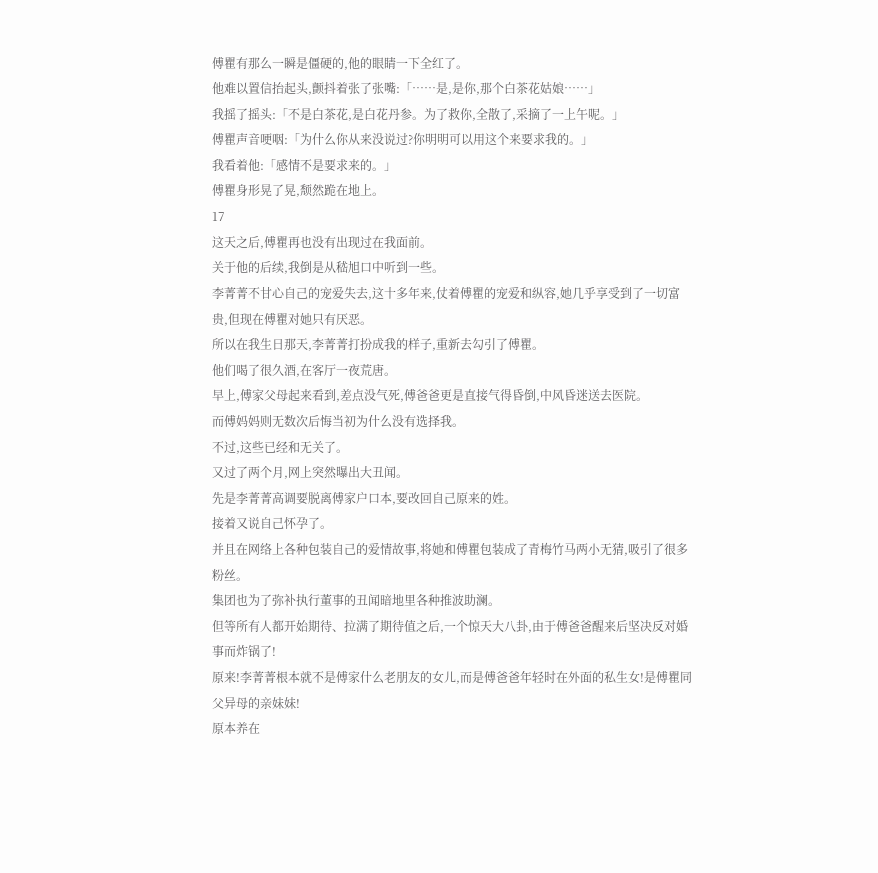傅瞿有那么一瞬是僵硬的,他的眼睛一下全红了。
他难以置信抬起头,颤抖着张了张嘴:「……是,是你,那个白茶花姑娘……」
我摇了摇头:「不是白茶花,是白花丹参。为了救你,全散了,采摘了一上午呢。」
傅瞿声音哽咽:「为什么你从来没说过?你明明可以用这个来要求我的。」
我看着他:「感情不是要求来的。」
傅瞿身形晃了晃,颓然跪在地上。
17
这天之后,傅瞿再也没有出现过在我面前。
关于他的后续,我倒是从嵇旭口中听到一些。
李菁菁不甘心自己的宠爱失去,这十多年来,仗着傅瞿的宠爱和纵容,她几乎享受到了一切富贵,但现在傅瞿对她只有厌恶。
所以在我生日那天,李菁菁打扮成我的样子,重新去勾引了傅瞿。
他们喝了很久酒,在客厅一夜荒唐。
早上,傅家父母起来看到,差点没气死,傅爸爸更是直接气得昏倒,中风昏迷送去医院。
而傅妈妈则无数次后悔当初为什么没有选择我。
不过,这些已经和无关了。
又过了两个月,网上突然曝出大丑闻。
先是李菁菁高调要脱离傅家户口本,要改回自己原来的姓。
接着又说自己怀孕了。
并且在网络上各种包装自己的爱情故事,将她和傅瞿包装成了青梅竹马两小无猜,吸引了很多粉丝。
集团也为了弥补执行董事的丑闻暗地里各种推波助澜。
但等所有人都开始期待、拉满了期待值之后,一个惊天大八卦,由于傅爸爸醒来后坚决反对婚事而炸锅了!
原来!李菁菁根本就不是傅家什么老朋友的女儿,而是傅爸爸年轻时在外面的私生女!是傅瞿同父异母的亲妹妹!
原本养在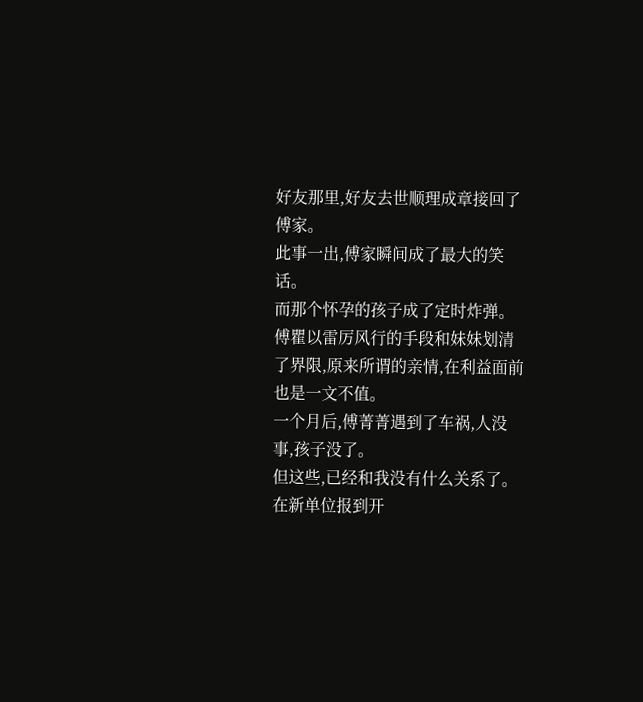好友那里,好友去世顺理成章接回了傅家。
此事一出,傅家瞬间成了最大的笑话。
而那个怀孕的孩子成了定时炸弹。
傅瞿以雷厉风行的手段和妹妹划清了界限,原来所谓的亲情,在利益面前也是一文不值。
一个月后,傅菁菁遇到了车祸,人没事,孩子没了。
但这些,已经和我没有什么关系了。
在新单位报到开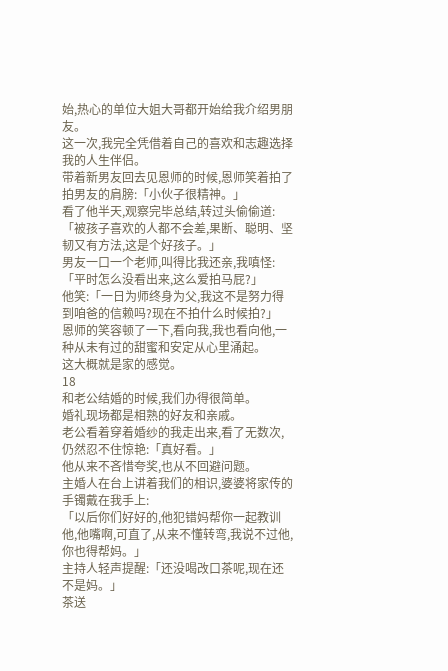始,热心的单位大姐大哥都开始给我介绍男朋友。
这一次,我完全凭借着自己的喜欢和志趣选择我的人生伴侣。
带着新男友回去见恩师的时候,恩师笑着拍了拍男友的肩膀:「小伙子很精神。」
看了他半天,观察完毕总结,转过头偷偷道:「被孩子喜欢的人都不会差,果断、聪明、坚韧又有方法,这是个好孩子。」
男友一口一个老师,叫得比我还亲,我嗔怪:「平时怎么没看出来,这么爱拍马屁?」
他笑:「一日为师终身为父,我这不是努力得到咱爸的信赖吗?现在不拍什么时候拍?」
恩师的笑容顿了一下,看向我,我也看向他,一种从未有过的甜蜜和安定从心里涌起。
这大概就是家的感觉。
18
和老公结婚的时候,我们办得很简单。
婚礼现场都是相熟的好友和亲戚。
老公看着穿着婚纱的我走出来,看了无数次,仍然忍不住惊艳:「真好看。」
他从来不吝惜夸奖,也从不回避问题。
主婚人在台上讲着我们的相识,婆婆将家传的手镯戴在我手上:
「以后你们好好的,他犯错妈帮你一起教训他,他嘴啊,可直了,从来不懂转弯,我说不过他,你也得帮妈。」
主持人轻声提醒:「还没喝改口茶呢,现在还不是妈。」
茶送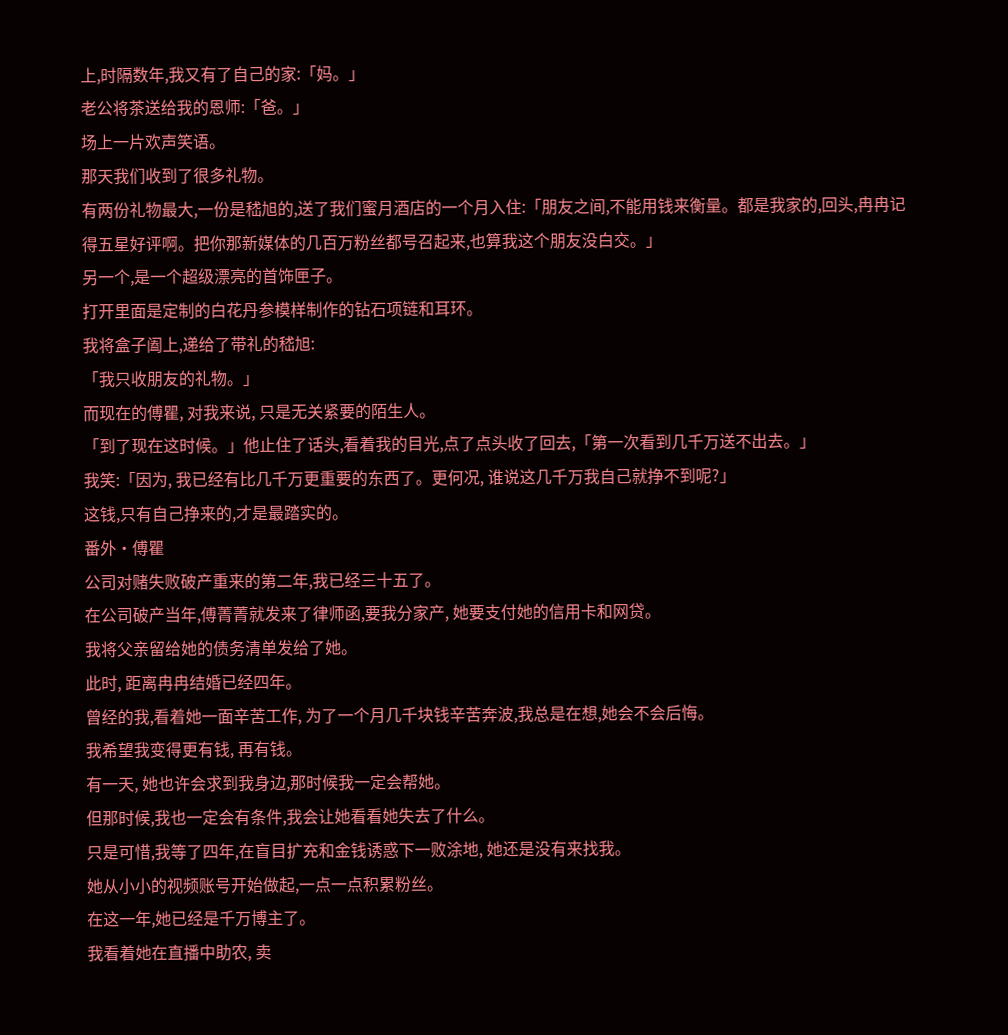上,时隔数年,我又有了自己的家:「妈。」
老公将茶送给我的恩师:「爸。」
场上一片欢声笑语。
那天我们收到了很多礼物。
有两份礼物最大,一份是嵇旭的,送了我们蜜月酒店的一个月入住:「朋友之间,不能用钱来衡量。都是我家的,回头,冉冉记得五星好评啊。把你那新媒体的几百万粉丝都号召起来,也算我这个朋友没白交。」
另一个,是一个超级漂亮的首饰匣子。
打开里面是定制的白花丹参模样制作的钻石项链和耳环。
我将盒子阖上,递给了带礼的嵇旭:
「我只收朋友的礼物。」
而现在的傅瞿, 对我来说, 只是无关紧要的陌生人。
「到了现在这时候。」他止住了话头,看着我的目光,点了点头收了回去,「第一次看到几千万送不出去。」
我笑:「因为, 我已经有比几千万更重要的东西了。更何况, 谁说这几千万我自己就挣不到呢?」
这钱,只有自己挣来的,才是最踏实的。
番外·傅瞿
公司对赌失败破产重来的第二年,我已经三十五了。
在公司破产当年,傅菁菁就发来了律师函,要我分家产, 她要支付她的信用卡和网贷。
我将父亲留给她的债务清单发给了她。
此时, 距离冉冉结婚已经四年。
曾经的我,看着她一面辛苦工作, 为了一个月几千块钱辛苦奔波,我总是在想,她会不会后悔。
我希望我变得更有钱, 再有钱。
有一天, 她也许会求到我身边,那时候我一定会帮她。
但那时候,我也一定会有条件,我会让她看看她失去了什么。
只是可惜,我等了四年,在盲目扩充和金钱诱惑下一败涂地, 她还是没有来找我。
她从小小的视频账号开始做起,一点一点积累粉丝。
在这一年,她已经是千万博主了。
我看着她在直播中助农, 卖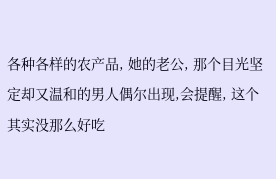各种各样的农产品, 她的老公, 那个目光坚定却又温和的男人偶尔出现,会提醒, 这个其实没那么好吃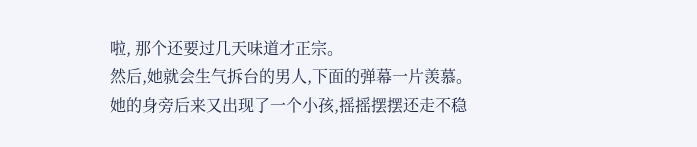啦, 那个还要过几天味道才正宗。
然后,她就会生气拆台的男人,下面的弹幕一片羡慕。
她的身旁后来又出现了一个小孩,摇摇摆摆还走不稳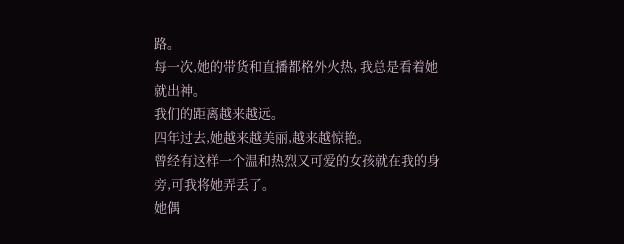路。
每一次,她的带货和直播都格外火热, 我总是看着她就出神。
我们的距离越来越远。
四年过去,她越来越美丽,越来越惊艳。
曾经有这样一个温和热烈又可爱的女孩就在我的身旁,可我将她弄丢了。
她偶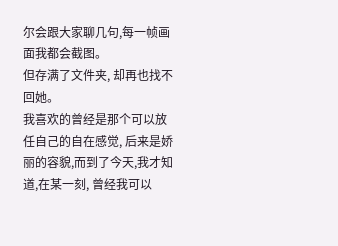尔会跟大家聊几句,每一帧画面我都会截图。
但存满了文件夹, 却再也找不回她。
我喜欢的曾经是那个可以放任自己的自在感觉, 后来是娇丽的容貌,而到了今天,我才知道,在某一刻, 曾经我可以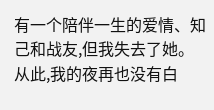有一个陪伴一生的爱情、知己和战友,但我失去了她。
从此,我的夜再也没有白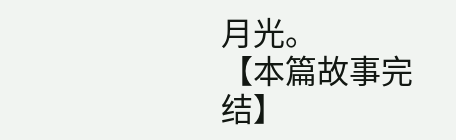月光。
【本篇故事完结】